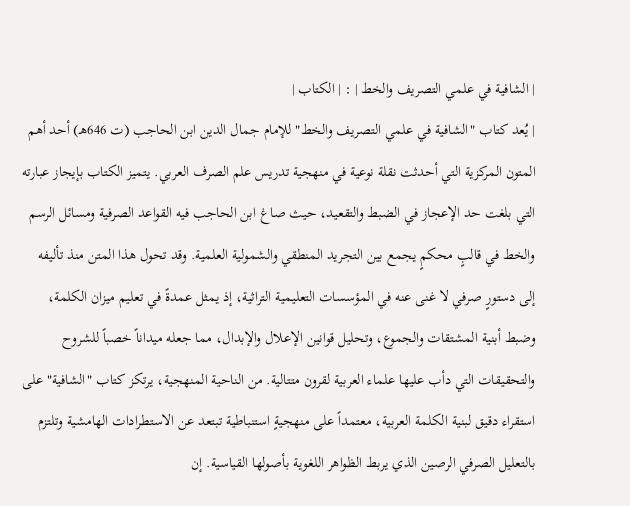| الشافية في علمي التصريف والخط | : | الكتاب |
| يُعد كتاب "الشافية في علمي التصريف والخط" للإمام جمال الدين ابن الحاجب (ت 646هـ) أحد أهم المتون المركزية التي أحدثت نقلة نوعية في منهجية تدريس علم الصرف العربي. يتميز الكتاب بإيجاز عبارته التي بلغت حد الإعجاز في الضبط والتقعيد، حيث صاغ ابن الحاجب فيه القواعد الصرفية ومسائل الرسم والخط في قالبٍ محكمٍ يجمع بين التجريد المنطقي والشمولية العلمية. وقد تحول هذا المتن منذ تأليفه إلى دستورٍ صرفي لا غنى عنه في المؤسسات التعليمية التراثية، إذ يمثل عمدةً في تعليم ميزان الكلمة، وضبط أبنية المشتقات والجموع، وتحليل قوانين الإعلال والإبدال، مما جعله ميداناً خصباً للشروح والتحقيقات التي دأب عليها علماء العربية لقرون متتالية. من الناحية المنهجية، يرتكز كتاب "الشافية" على استقراء دقيق لبنية الكلمة العربية، معتمداً على منهجيةٍ استنباطية تبتعد عن الاستطرادات الهامشية وتلتزم بالتعليل الصرفي الرصين الذي يربط الظواهر اللغوية بأصولها القياسية. إن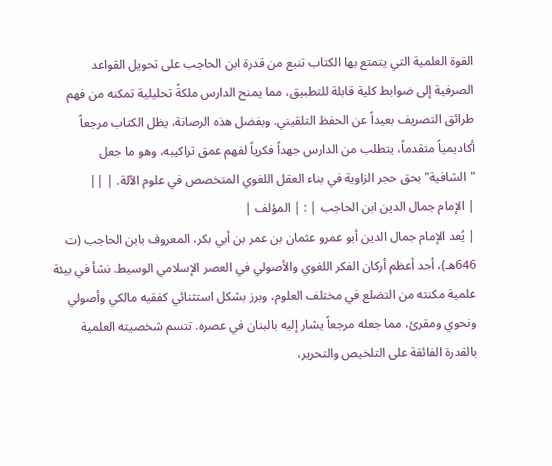القوة العلمية التي يتمتع بها الكتاب تنبع من قدرة ابن الحاجب على تحويل القواعد الصرفية إلى ضوابط كلية قابلة للتطبيق، مما يمنح الدارس ملكةً تحليلية تمكنه من فهم طرائق التصريف بعيداً عن الحفظ التلقيني. وبفضل هذه الرصانة، يظل الكتاب مرجعاً أكاديمياً متقدماً، يتطلب من الدارس جهداً فكرياً لفهم عمق تراكيبه، وهو ما جعل "الشافية" بحق حجر الزاوية في بناء العقل اللغوي المتخصص في علوم الآلة. | ||
| الإمام جمال الدين ابن الحاجب | : | المؤلف |
| يُعد الإمام جمال الدين أبو عمرو عثمان بن عمر بن أبي بكر، المعروف بابن الحاجب (ت 646هـ)، أحد أعظم أركان الفكر اللغوي والأصولي في العصر الإسلامي الوسيط. نشأ في بيئة علمية مكنته من التضلع في مختلف العلوم، وبرز بشكل استثنائي كفقيه مالكي وأصولي ونحوي ومقرئ، مما جعله مرجعاً يشار إليه بالبنان في عصره. تتسم شخصيته العلمية بالقدرة الفائقة على التلخيص والتحرير،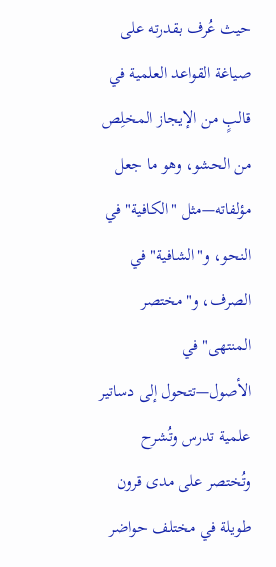حيث عُرف بقدرته على صياغة القواعد العلمية في قالبٍ من الإيجاز المخلِص من الحشو، وهو ما جعل مؤلفاته—مثل "الكافية" في النحو، و"الشافية" في الصرف، و"مختصر المنتهى" في الأصول—تتحول إلى دساتير علمية تدرس وتُشرح وتُختصر على مدى قرون طويلة في مختلف حواضر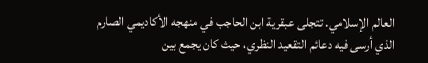العالم الإسلامي. تتجلى عبقرية ابن الحاجب في منهجه الأكاديمي الصارم الذي أرسى فيه دعائم التقعيد النظري، حيث كان يجمع بين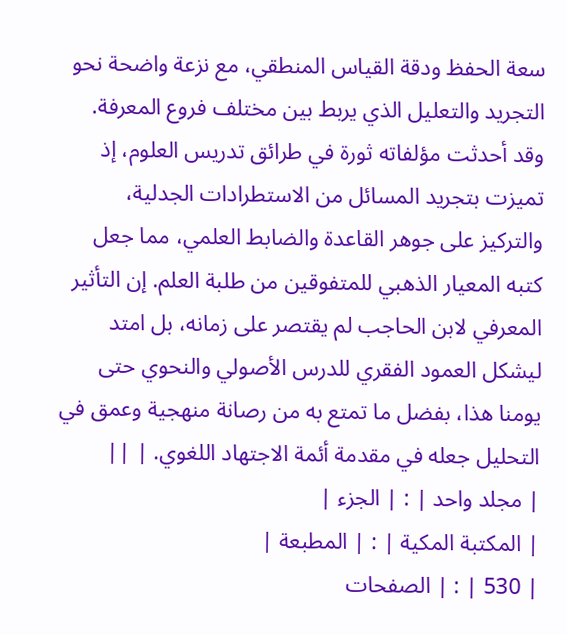سعة الحفظ ودقة القياس المنطقي، مع نزعة واضحة نحو التجريد والتعليل الذي يربط بين مختلف فروع المعرفة. وقد أحدثت مؤلفاته ثورة في طرائق تدريس العلوم، إذ تميزت بتجريد المسائل من الاستطرادات الجدلية، والتركيز على جوهر القاعدة والضابط العلمي، مما جعل كتبه المعيار الذهبي للمتفوقين من طلبة العلم. إن التأثير المعرفي لابن الحاجب لم يقتصر على زمانه، بل امتد ليشكل العمود الفقري للدرس الأصولي والنحوي حتى يومنا هذا، بفضل ما تمتع به من رصانة منهجية وعمق في التحليل جعله في مقدمة أئمة الاجتهاد اللغوي. | ||
| مجلد واحد | : | الجزء |
| المكتبة المكية | : | المطبعة |
| 530 | : | الصفحات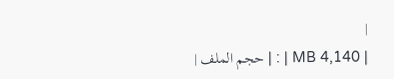|
| 4,140 MB | : | حجم الملف |